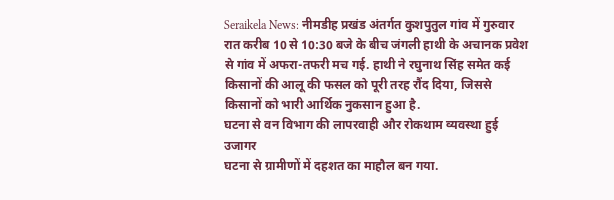Seraikela News: नीमडीह प्रखंड अंतर्गत कुशपुतुल गांव में गुरुवार रात करीब 10 से 10:30 बजे के बीच जंगली हाथी के अचानक प्रवेश से गांव में अफरा-तफरी मच गई. हाथी ने रघुनाथ सिंह समेत कई किसानों की आलू की फसल को पूरी तरह रौंद दिया, जिससे किसानों को भारी आर्थिक नुकसान हुआ है.
घटना से वन विभाग की लापरवाही और रोकथाम व्यवस्था हुई उजागर
घटना से ग्रामीणों में दहशत का माहौल बन गया.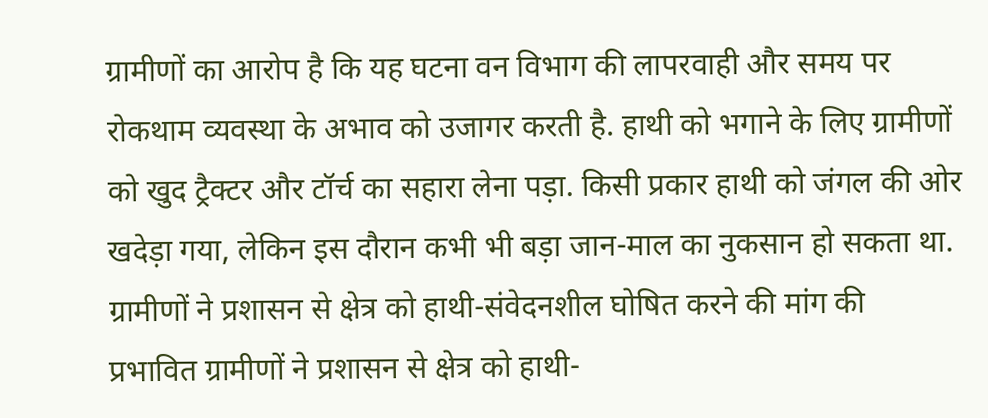ग्रामीणों का आरोप है कि यह घटना वन विभाग की लापरवाही और समय पर रोकथाम व्यवस्था के अभाव को उजागर करती है. हाथी को भगाने के लिए ग्रामीणों को खुद ट्रैक्टर और टॉर्च का सहारा लेना पड़ा. किसी प्रकार हाथी को जंगल की ओर खदेड़ा गया, लेकिन इस दौरान कभी भी बड़ा जान-माल का नुकसान हो सकता था.
ग्रामीणों ने प्रशासन से क्षेत्र को हाथी-संवेदनशील घोषित करने की मांग की
प्रभावित ग्रामीणों ने प्रशासन से क्षेत्र को हाथी-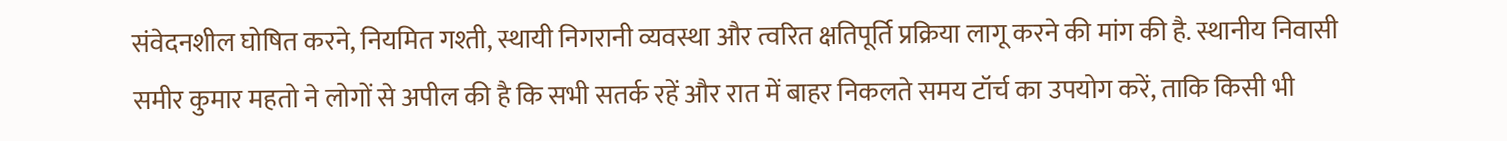संवेदनशील घोषित करने, नियमित गश्ती, स्थायी निगरानी व्यवस्था और त्वरित क्षतिपूर्ति प्रक्रिया लागू करने की मांग की है. स्थानीय निवासी समीर कुमार महतो ने लोगों से अपील की है कि सभी सतर्क रहें और रात में बाहर निकलते समय टॉर्च का उपयोग करें, ताकि किसी भी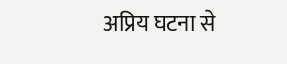अप्रिय घटना से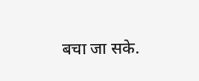बचा जा सके.